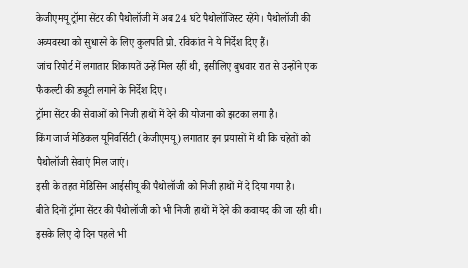केजीएमयू ट्रॉमा सेंटर की पैथोलॉजी में अब 24 घंटे पैथोलॉजिस्ट रहेंगे। पैथोलॉजी की अव्यवस्था को सुधारने के लिए कुलपति प्रो. रविकांत ने ये निर्देश दिए हैं।
जांच रिपोर्ट में लगातार शिकायतें उन्हें मिल रहीं थी, इसीलिए बुधवार रात से उन्होंने एक फैकल्टी की ड्यूटी लगाने के निर्देश दिए।
ट्रॉमा सेंटर की सेवाओं को निजी हाथों में देने की योजना को झटका लगा है।
किंग जार्ज मेडिकल यूनिवर्सिटी (केजीएमयू) लगातार इन प्रयासों में थी कि चहेतों को पैथोलॉजी सेवाएं मिल जाएं।
इसी के तहत मेडिसिन आईसीयू की पैथोलॉजी को निजी हाथों में दे दिया गया है।
बीते दिनों ट्रॉमा सेंटर की पैथोलॉजी को भी निजी हाथों में देने की कवायद की जा रही थी।
इसके लिए दो दिन पहले भी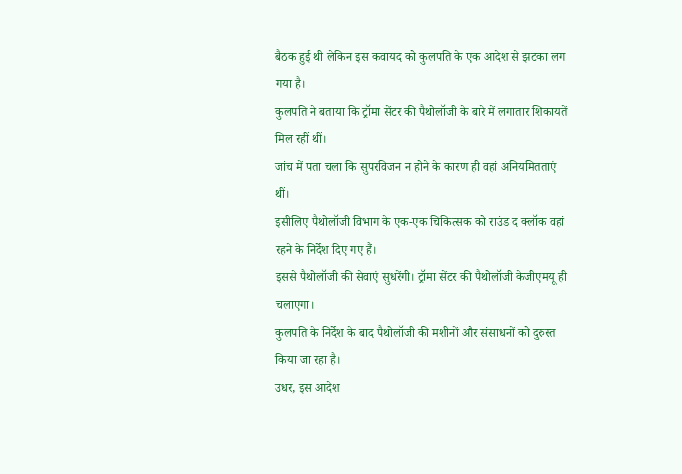बैठक हुई थी लेकिन इस कवायद को कुलपति के एक आदेश से झटका लग गया है।
कुलपति ने बताया कि ट्रॉमा सेंटर की पैथोलॉजी के बारे में लगातार शिकायतें मिल रहीं थीं।
जांच में पता चला कि सुपरविजन न होने के कारण ही वहां अनियमितताएं थीं।
इसीलिए पैथोलॉजी विभाग के एक-एक चिकित्सक को राउंड द क्लॉक वहां रहने के निर्देश दिए गए हैं।
इससे पैथोलॉजी की सेवाएं सुधरेंगी। ट्रॉमा सेंटर की पैथोलॉजी केजीएमयू ही चलाएगा।
कुलपति के निर्देश के बाद पैथोलॉजी की मशीनों और संसाधनों को दुरुस्त किया जा रहा है।
उधर, इस आदेश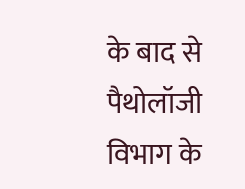के बाद से पैथोलॉजी विभाग के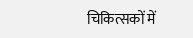चिकित्सकों में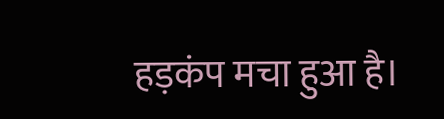हड़कंप मचा हुआ है।